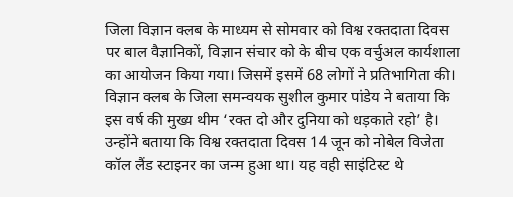जिला विज्ञान क्लब के माध्यम से सोमवार को विश्व रक्तदाता दिवस पर बाल वैज्ञानिकों, विज्ञान संचार को के बीच एक वर्चुअल कार्यशाला का आयोजन किया गया। जिसमें इसमें 68 लोगों ने प्रतिभागिता की। विज्ञान क्लब के जिला समन्वयक सुशील कुमार पांडेय ने बताया कि इस वर्ष की मुख्य थीम ‘रक्त दो और दुनिया को धड़काते रहो’ है। उन्होंने बताया कि विश्व रक्तदाता दिवस 14 जून को नोबेल विजेता कॉल लैंड स्टाइनर का जन्म हुआ था। यह वही साइंटिस्ट थे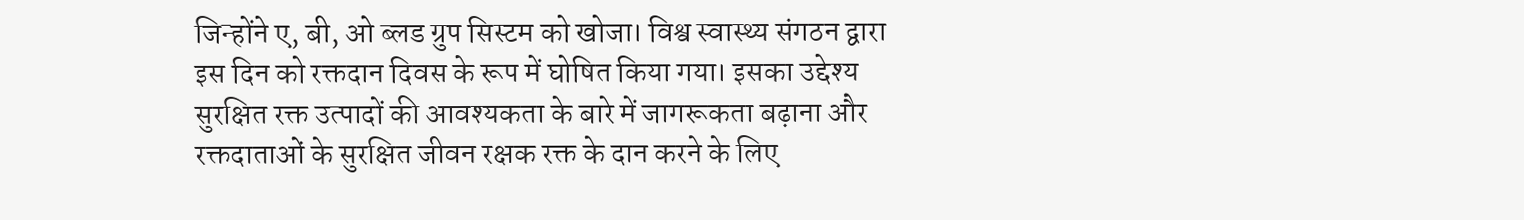जिन्होंने ए, बी, ओ ब्लड ग्रुप सिस्टम को खोजा। विश्व स्वास्थ्य संगठन द्वारा इस दिन को रक्तदान दिवस के रूप में घोषित किया गया। इसका उद्देश्य सुरक्षित रक्त उत्पादों की आवश्यकता के बारे में जागरूकता बढ़ाना और रक्तदाताओं के सुरक्षित जीवन रक्षक रक्त के दान करने के लिए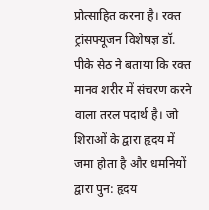प्रोत्साहित करना है। रक्त ट्रांसफ्यूजन विशेषज्ञ डॉ. पीके सेठ ने बताया कि रक्त मानव शरीर में संचरण करने वाला तरल पदार्थ है। जो शिराओं के द्वारा हृदय में जमा होता है और धमनियों द्वारा पुन: हृदय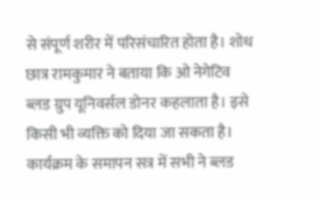से संपूर्ण शरीर में परिसंचारित होता है। शोध छात्र रामकुमार ने बताया कि ओ नेगेटिव ब्लड ग्रुप यूनिवर्सल डोनर कहलाता है। इसे किसी भी व्यक्ति को दिया जा सकता है। कार्यक्रम के समापन सत्र में सभी ने ब्लड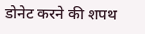डोनेट करने की शपथ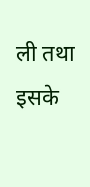ली तथा इसके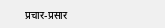प्रचार-प्रसार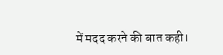में मदद करने की बात कही।